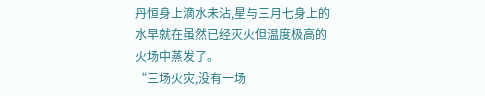丹恒身上滴水未沾,星与三月七身上的水早就在虽然已经灭火但温度极高的火场中蒸发了。
“三场火灾,没有一场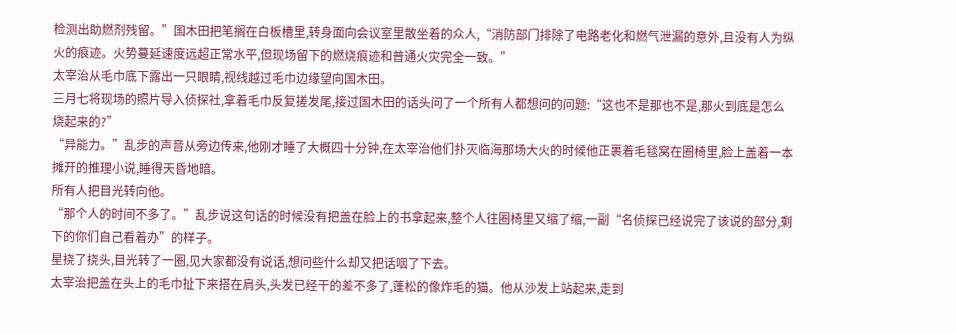检测出助燃剂残留。”国木田把笔搁在白板槽里,转身面向会议室里散坐着的众人,“消防部门排除了电路老化和燃气泄漏的意外,且没有人为纵火的痕迹。火势蔓延速度远超正常水平,但现场留下的燃烧痕迹和普通火灾完全一致。”
太宰治从毛巾底下露出一只眼睛,视线越过毛巾边缘望向国木田。
三月七将现场的照片导入侦探社,拿着毛巾反复搓发尾,接过国木田的话头问了一个所有人都想问的问题:“这也不是那也不是,那火到底是怎么烧起来的?”
“异能力。”乱步的声音从旁边传来,他刚才睡了大概四十分钟,在太宰治他们扑灭临海那场大火的时候他正裹着毛毯窝在圈椅里,脸上盖着一本摊开的推理小说,睡得天昏地暗。
所有人把目光转向他。
“那个人的时间不多了。”乱步说这句话的时候没有把盖在脸上的书拿起来,整个人往圈椅里又缩了缩,一副“名侦探已经说完了该说的部分,剩下的你们自己看着办”的样子。
星挠了挠头,目光转了一圈,见大家都没有说话,想问些什么却又把话咽了下去。
太宰治把盖在头上的毛巾扯下来搭在肩头,头发已经干的差不多了,蓬松的像炸毛的猫。他从沙发上站起来,走到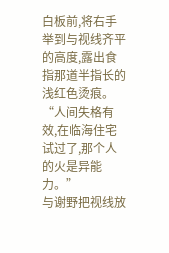白板前,将右手举到与视线齐平的高度,露出食指那道半指长的浅红色烫痕。“人间失格有效,在临海住宅试过了,那个人的火是异能力。”
与谢野把视线放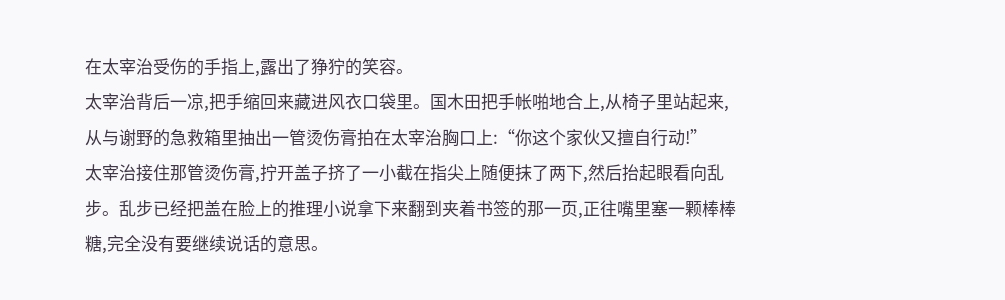在太宰治受伤的手指上,露出了狰狞的笑容。
太宰治背后一凉,把手缩回来藏进风衣口袋里。国木田把手帐啪地合上,从椅子里站起来,从与谢野的急救箱里抽出一管烫伤膏拍在太宰治胸口上:“你这个家伙又擅自行动!”
太宰治接住那管烫伤膏,拧开盖子挤了一小截在指尖上随便抹了两下,然后抬起眼看向乱步。乱步已经把盖在脸上的推理小说拿下来翻到夹着书签的那一页,正往嘴里塞一颗棒棒糖,完全没有要继续说话的意思。